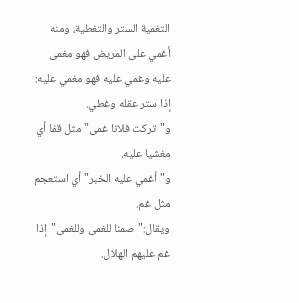التغمية الستر والتغطية، ومنه أغمي على المريض فهو مغمى عليه وغمي عليه فهو مغمي عليه: إذا ستر عقله وغطي.
و"تركت فلانا غمى"مثل قفا أي مغشيا عليه.
و"أغمي عليه الخبر"أي استعجم مثل غم.
ويقال:"صمنا للغمى وللغمى"إذا غم عليهم الهلال.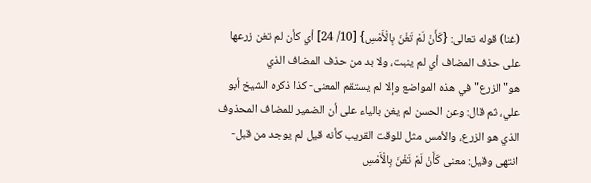(غنا) قوله تعالى: {كَأَنْ لَمْ تَغْنَ بِالْأَمْسِ} [10/ 24] أي كأن لم تغن زرعها على حذف المضاف أي لم ينبت، ولا بد من حذف المضاف الذي هو"الزرع"في هذه المواضع وإلا لم يستقم المعنى- كذا ذكره الشيخ أبو علي، ثم قال: وعن الحسن لم يغن بالياء على أن الضمير للمضاف المحذوف الذي هو الزرع، والأمس مثل للوقت القريب كأنه قيل لم يوجد من قبل- انتهى وقيل: معنى كَأَنْ لَمْ تَغْنَ بِالْأَمْسِ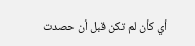أي كأن لم تكن قبل أن حصدت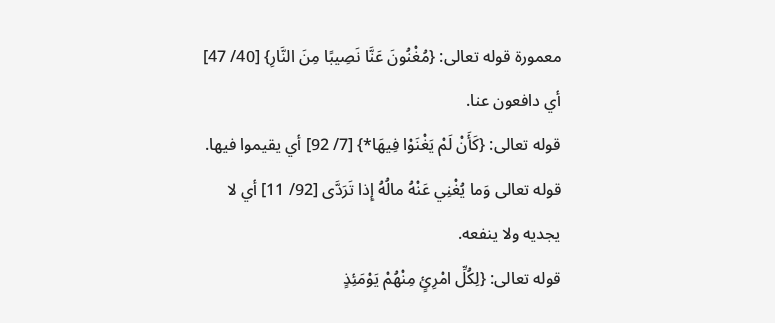معمورة قوله تعالى: {مُغْنُونَ عَنَّا نَصِيبًا مِنَ النَّارِ} [40/ 47] أي دافعون عنا.
قوله تعالى: {كَأَنْ لَمْ يَغْنَوْا فِيهَا*} [7/ 92] أي يقيموا فيها.
قوله تعالى وَما يُغْنِي عَنْهُ مالُهُ إِذا تَرَدَّى [92/ 11] أي لا يجديه ولا ينفعه.
قوله تعالى: {لِكُلِّ امْرِئٍ مِنْهُمْ يَوْمَئِذٍ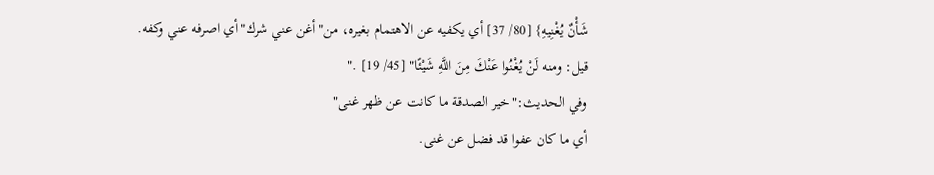شَأْنٌ يُغْنِيهِ} [80/ 37] أي يكفيه عن الاهتمام بغيره، من"أغن عني شرك"أي اصرفه عني وكفه.
قيل: ومنه لَنْ يُغْنُوا عَنْكَ مِنَ اللَّهِ شَيْئًا" [45/ 19] ."
وفي الحديث:"خير الصدقة ما كانت عن ظهر غنى"
أي ما كان عفوا قد فضل عن غنى.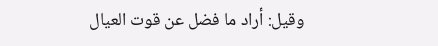وقيل: أراد ما فضل عن قوت العيال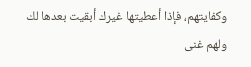وكفايتهم، فإذا أعطيتها غيرك أبقيت بعدها لك ولهم غنى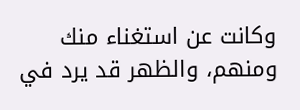وكانت عن استغناء منك ومنهم، والظهر قد يرد في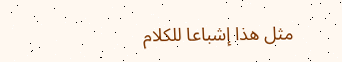مثل هذا إشباعا للكلام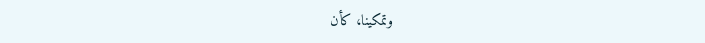وتمكينا، كأن